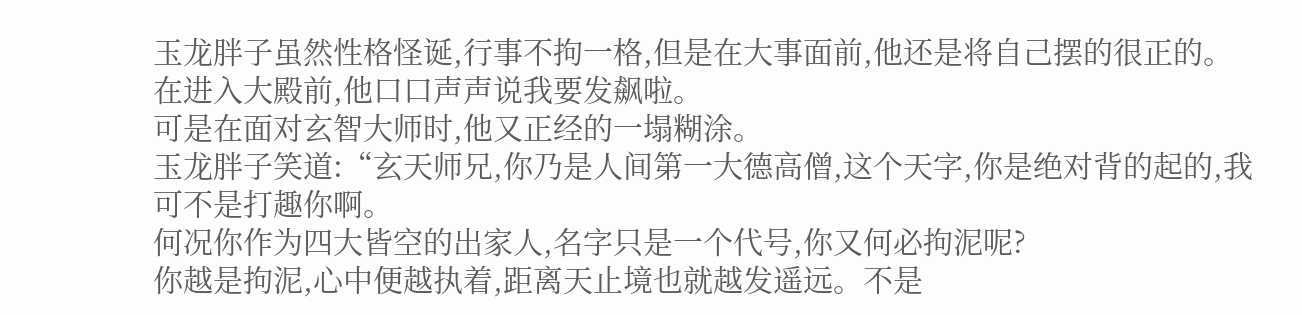玉龙胖子虽然性格怪诞,行事不拘一格,但是在大事面前,他还是将自己摆的很正的。
在进入大殿前,他口口声声说我要发飙啦。
可是在面对玄智大师时,他又正经的一塌糊涂。
玉龙胖子笑道:“玄天师兄,你乃是人间第一大德高僧,这个天字,你是绝对背的起的,我可不是打趣你啊。
何况你作为四大皆空的出家人,名字只是一个代号,你又何必拘泥呢?
你越是拘泥,心中便越执着,距离天止境也就越发遥远。不是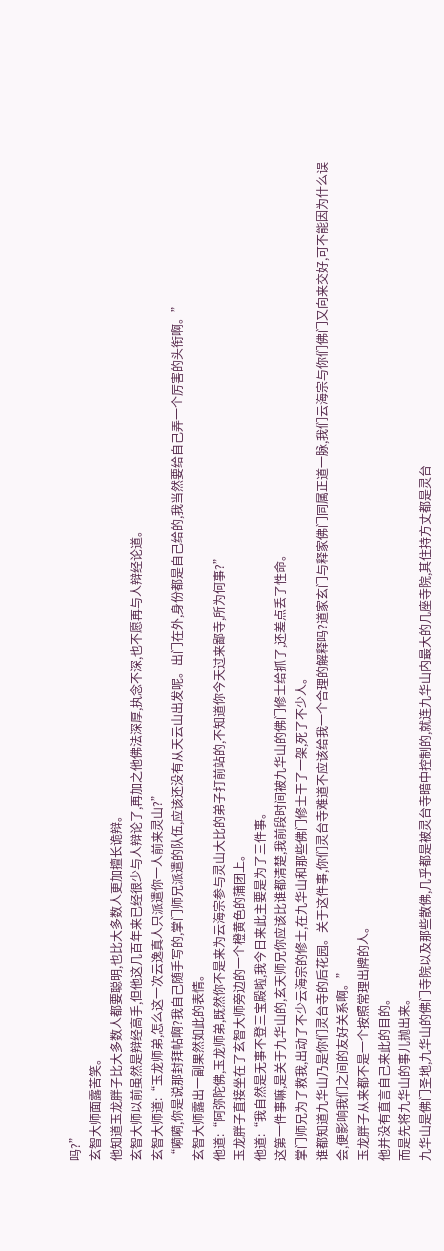吗?”
玄智大师面露苦笑。
他知道玉龙胖子比大多数人都要聪明,也比大多数人更加擅长诡辩。
玄智大师以前虽然是辩经高手,但他这几百年来已经很少与人辩论了,再加之他佛法深厚,执念不深,也不愿再与人辩经论道。
玄智大师道:“玉龙师弟,怎么这一次云逸真人只派遣你一人前来灵山?”
“嗬嗬,你是说那封拜帖啊?我自己随手写的,掌门师兄派遣的队伍,应该还没有从天云山出发呢。出门在外,身份都是自己给的,我当然要给自己弄一个厉害的头衔啊。”
玄智大师露出一副果然如此的表情。
他道:“阿弥陀佛,玉龙师弟,既然你不是来为云海宗参与灵山大比的弟子打前站的,不知道你今天过来鄙寺,所为何事?”
玉龙胖子直接坐在了玄智大师旁边的一个橙黄色的蒲团上。
他道:“我自然是无事不登三宝殿啦,我今日来此主要是为了三件事。
这第一件事嘛,是关于九华山的,玄天师兄你应该比谁都清楚,我前段时间被九华山的佛门修士给抓了,还差点丢了性命。
掌门师兄为了救我,出动了不少云海宗的修士,在九华山和那些佛门修士干了一架,死了不少人。
谁都知道九华山乃是你们灵台寺的后花园。关于这件事,你们灵台寺难道不应该给我一个合理的解释吗?道家玄门与释家佛门同属正道一脉,我们云海宗与你们佛门又向来交好,可不能因为什么误会,便影响我们之间的友好关系啊。”
玉龙胖子从来都不是一个按照常理出牌的人。
他并没有直言自己来此的目的。
而是先将九华山的事儿抛出来。
九华山是佛门圣地,九华山的佛门寺院以及那些散佛,几乎都是被灵台寺暗中控制的,就连九华山内最大的几座寺院,其住持方丈都是灵台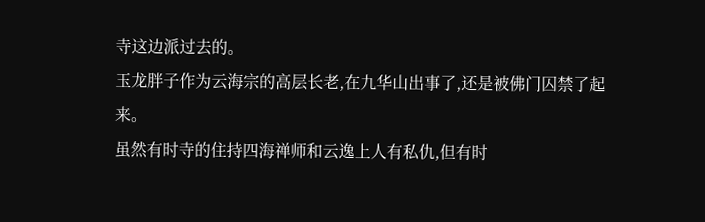寺这边派过去的。
玉龙胖子作为云海宗的高层长老,在九华山出事了,还是被佛门囚禁了起来。
虽然有时寺的住持四海禅师和云逸上人有私仇,但有时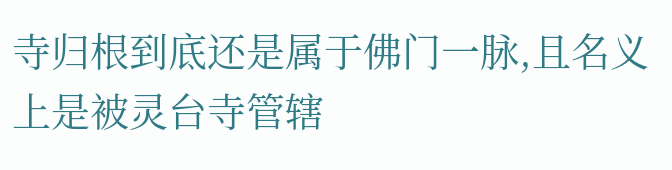寺归根到底还是属于佛门一脉,且名义上是被灵台寺管辖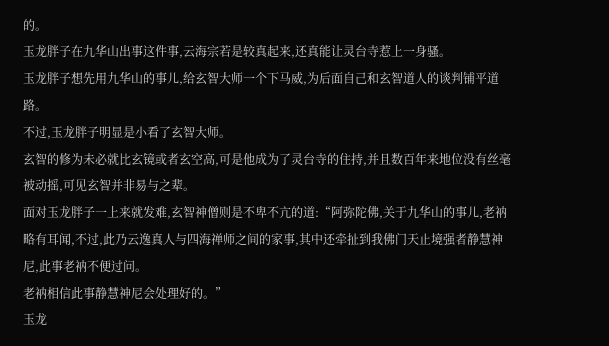的。
玉龙胖子在九华山出事这件事,云海宗若是较真起来,还真能让灵台寺惹上一身骚。
玉龙胖子想先用九华山的事儿,给玄智大师一个下马威,为后面自己和玄智道人的谈判铺平道路。
不过,玉龙胖子明显是小看了玄智大师。
玄智的修为未必就比玄镜或者玄空高,可是他成为了灵台寺的住持,并且数百年来地位没有丝毫被动摇,可见玄智并非易与之辈。
面对玉龙胖子一上来就发难,玄智神僧则是不卑不亢的道:“阿弥陀佛,关于九华山的事儿,老衲略有耳闻,不过,此乃云逸真人与四海禅师之间的家事,其中还牵扯到我佛门天止境强者静慧神尼,此事老衲不便过问。
老衲相信此事静慧神尼会处理好的。”
玉龙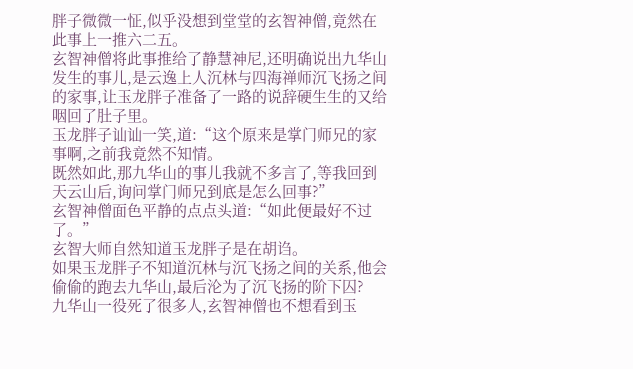胖子微微一怔,似乎没想到堂堂的玄智神僧,竟然在此事上一推六二五。
玄智神僧将此事推给了静慧神尼,还明确说出九华山发生的事儿,是云逸上人沉林与四海禅师沉飞扬之间的家事,让玉龙胖子准备了一路的说辞硬生生的又给咽回了肚子里。
玉龙胖子讪讪一笑,道:“这个原来是掌门师兄的家事啊,之前我竟然不知情。
既然如此,那九华山的事儿我就不多言了,等我回到天云山后,询问掌门师兄到底是怎么回事?”
玄智神僧面色平静的点点头道:“如此便最好不过了。”
玄智大师自然知道玉龙胖子是在胡诌。
如果玉龙胖子不知道沉林与沉飞扬之间的关系,他会偷偷的跑去九华山,最后沦为了沉飞扬的阶下囚?
九华山一役死了很多人,玄智神僧也不想看到玉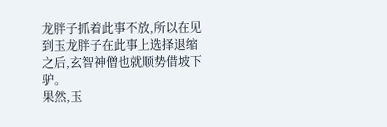龙胖子抓着此事不放,所以在见到玉龙胖子在此事上选择退缩之后,玄智神僧也就顺势借坡下驴。
果然,玉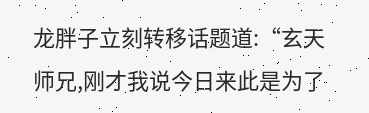龙胖子立刻转移话题道:“玄天师兄,刚才我说今日来此是为了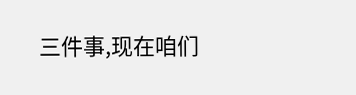三件事,现在咱们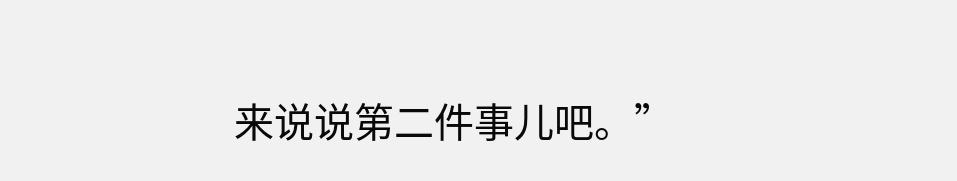来说说第二件事儿吧。”